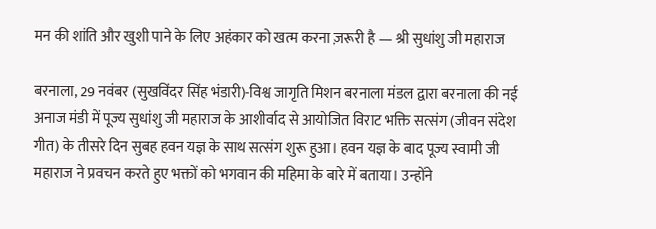मन की शांति और खुशी पाने के लिए अहंकार को खत्म करना ज़रूरी है — श्री सुधांशु जी महाराज

बरनाला, 29 नवंबर (सुखविंदर सिंह भंडारी)-विश्व जागृति मिशन बरनाला मंडल द्वारा बरनाला की नई अनाज मंडी में पूज्य सुधांशु जी महाराज के आशीर्वाद से आयोजित विराट भक्ति सत्संग (जीवन संदेश गीत) के तीसरे दिन सुबह हवन यज्ञ के साथ सत्संग शुरू हुआ। हवन यज्ञ के बाद पूज्य स्वामी जी महाराज ने प्रवचन करते हुए भक्तों को भगवान की महिमा के बारे में बताया। उन्होंने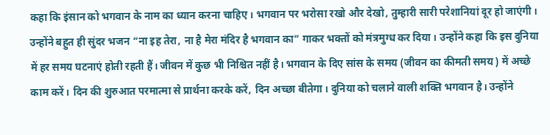कहा कि इंसान को भगवान के नाम का ध्यान करना चाहिए। भगवान पर भरोसा रखो और देखो, तुम्हारी सारी परेशानियां दूर हो जाएंगी। उन्होंने बहुत ही सुंदर भजन “ना इह तेरा, ना है मेरा मंदिर है भगवान का” गाकर भक्तों को मंत्रमुग्ध कर दिया। उन्होंने कहा कि इस दुनिया में हर समय घटनाएं होती रहती हैं। जीवन में कुछ भी निश्चित नहीं है। भगवान के दिए सांस के समय (जीवन का कीमती समय) में अच्छे काम करें। दिन की शुरुआत परमात्मा से प्रार्थना करके करें, दिन अच्छा बीतेगा। दुनिया को चलाने वाली शक्ति भगवान है। उन्होंने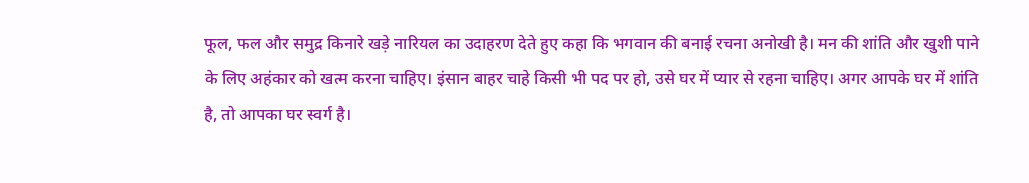फूल, फल और समुद्र किनारे खड़े नारियल का उदाहरण देते हुए कहा कि भगवान की बनाई रचना अनोखी है। मन की शांति और खुशी पाने के लिए अहंकार को खत्म करना चाहिए। इंसान बाहर चाहे किसी भी पद पर हो, उसे घर में प्यार से रहना चाहिए। अगर आपके घर में शांति है, तो आपका घर स्वर्ग है।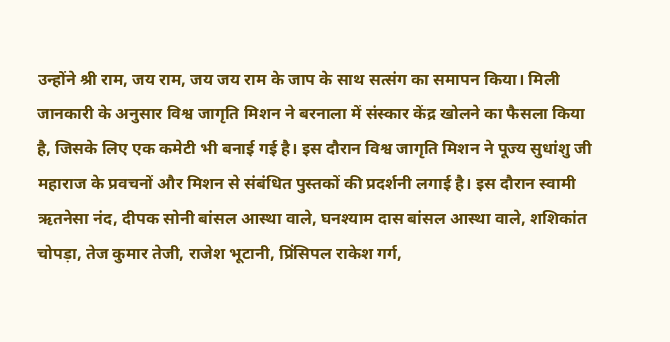उन्होंने श्री राम, जय राम, जय जय राम के जाप के साथ सत्संग का समापन किया। मिली जानकारी के अनुसार विश्व जागृति मिशन ने बरनाला में संस्कार केंद्र खोलने का फैसला किया है, जिसके लिए एक कमेटी भी बनाई गई है। इस दौरान विश्व जागृति मिशन ने पूज्य सुधांशु जी महाराज के प्रवचनों और मिशन से संबंधित पुस्तकों की प्रदर्शनी लगाई है। इस दौरान स्वामी ऋतनेसा नंद, दीपक सोनी बांसल आस्था वाले, घनश्याम दास बांसल आस्था वाले, शशिकांत चोपड़ा, तेज कुमार तेजी, राजेश भूटानी, प्रिंसिपल राकेश गर्ग,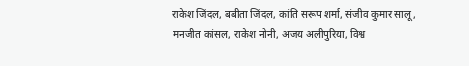राकेश जिंदल, बबीता जिंदल, कांति सरूप शर्मा, संजीव कुमार सालू, मनजीत कांसल, राकेश नोनी, अजय अलीपुरिया, विश्व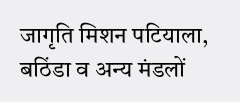जागृति मिशन पटियाला, बठिंडा व अन्य मंडलों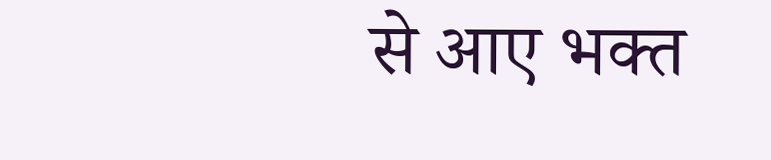से आए भक्त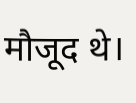मौजूद थे।